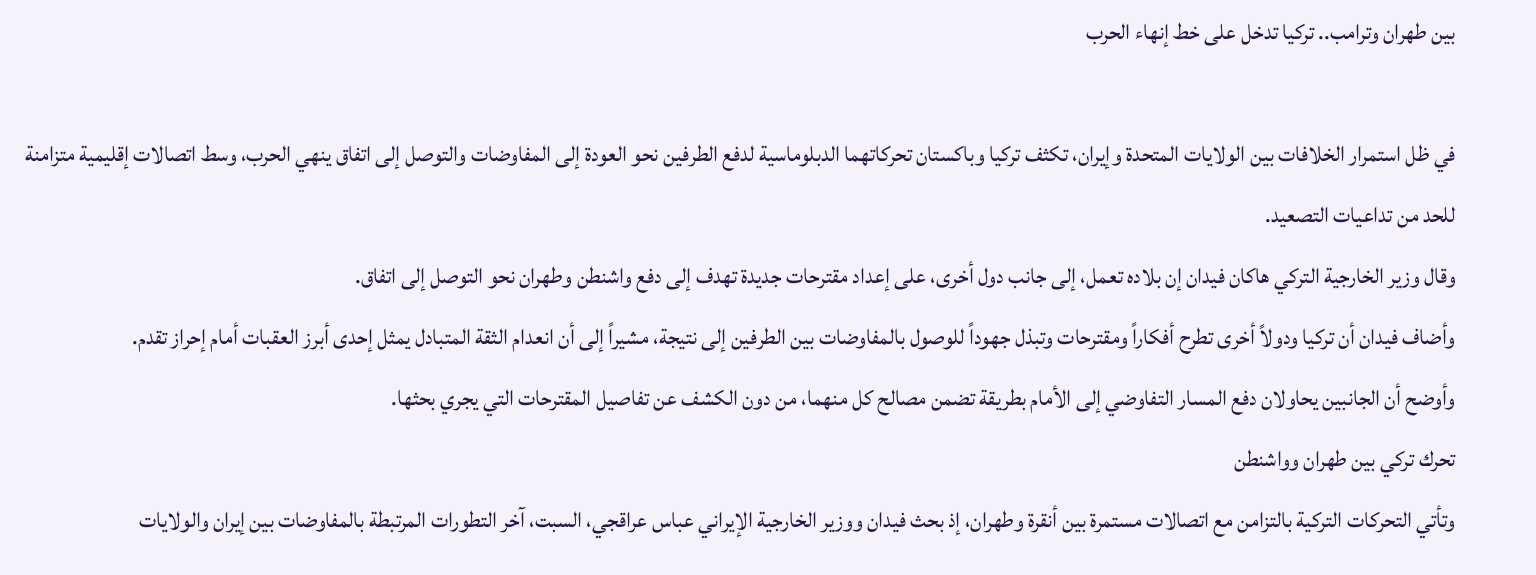بين طهران وترامب.. تركيا تدخل على خط إنهاء الحرب

في ظل استمرار الخلافات بين الولايات المتحدة وإيران، تكثف تركيا وباكستان تحركاتهما الدبلوماسية لدفع الطرفين نحو العودة إلى المفاوضات والتوصل إلى اتفاق ينهي الحرب، وسط اتصالات إقليمية متزامنة للحد من تداعيات التصعيد.
وقال وزير الخارجية التركي هاكان فيدان إن بلاده تعمل، إلى جانب دول أخرى، على إعداد مقترحات جديدة تهدف إلى دفع واشنطن وطهران نحو التوصل إلى اتفاق.
وأضاف فيدان أن تركيا ودولاً أخرى تطرح أفكاراً ومقترحات وتبذل جهوداً للوصول بالمفاوضات بين الطرفين إلى نتيجة، مشيراً إلى أن انعدام الثقة المتبادل يمثل إحدى أبرز العقبات أمام إحراز تقدم.
وأوضح أن الجانبين يحاولان دفع المسار التفاوضي إلى الأمام بطريقة تضمن مصالح كل منهما، من دون الكشف عن تفاصيل المقترحات التي يجري بحثها.
تحرك تركي بين طهران وواشنطن
وتأتي التحركات التركية بالتزامن مع اتصالات مستمرة بين أنقرة وطهران، إذ بحث فيدان ووزير الخارجية الإيراني عباس عراقجي، السبت، آخر التطورات المرتبطة بالمفاوضات بين إيران والولايات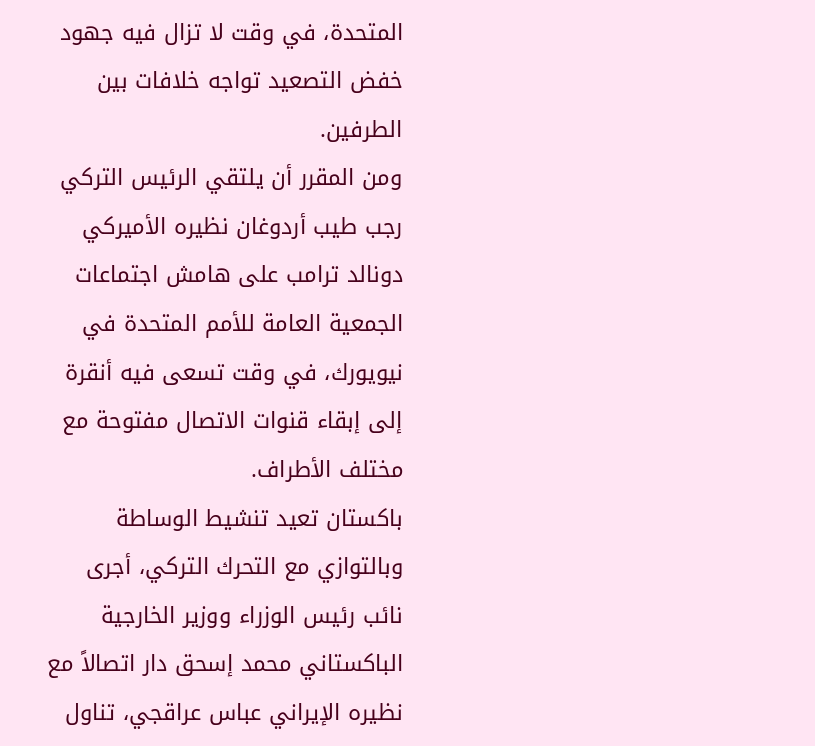المتحدة، في وقت لا تزال فيه جهود خفض التصعيد تواجه خلافات بين الطرفين.
ومن المقرر أن يلتقي الرئيس التركي رجب طيب أردوغان نظيره الأميركي دونالد ترامب على هامش اجتماعات الجمعية العامة للأمم المتحدة في نيويورك، في وقت تسعى فيه أنقرة إلى إبقاء قنوات الاتصال مفتوحة مع مختلف الأطراف.
باكستان تعيد تنشيط الوساطة
وبالتوازي مع التحرك التركي، أجرى نائب رئيس الوزراء ووزير الخارجية الباكستاني محمد إسحق دار اتصالاً مع نظيره الإيراني عباس عراقجي، تناول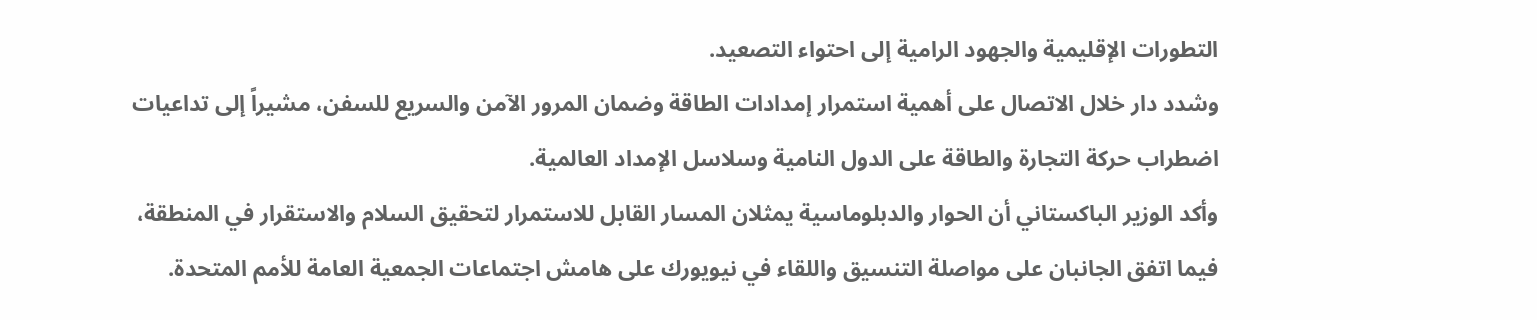التطورات الإقليمية والجهود الرامية إلى احتواء التصعيد.
وشدد دار خلال الاتصال على أهمية استمرار إمدادات الطاقة وضمان المرور الآمن والسريع للسفن، مشيراً إلى تداعيات اضطراب حركة التجارة والطاقة على الدول النامية وسلاسل الإمداد العالمية.
وأكد الوزير الباكستاني أن الحوار والدبلوماسية يمثلان المسار القابل للاستمرار لتحقيق السلام والاستقرار في المنطقة، فيما اتفق الجانبان على مواصلة التنسيق واللقاء في نيويورك على هامش اجتماعات الجمعية العامة للأمم المتحدة.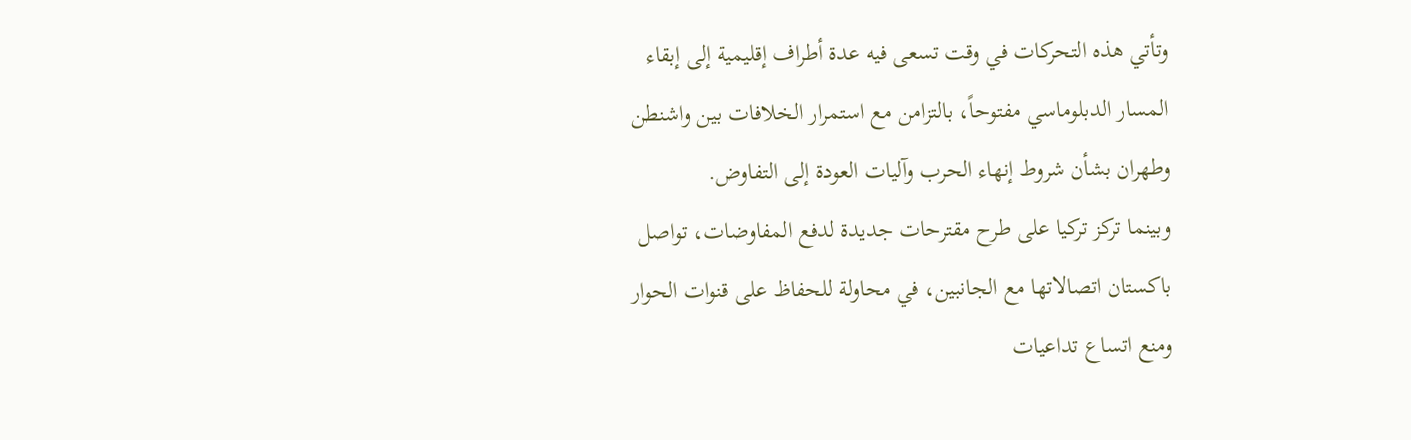وتأتي هذه التحركات في وقت تسعى فيه عدة أطراف إقليمية إلى إبقاء المسار الدبلوماسي مفتوحاً، بالتزامن مع استمرار الخلافات بين واشنطن وطهران بشأن شروط إنهاء الحرب وآليات العودة إلى التفاوض.
وبينما تركز تركيا على طرح مقترحات جديدة لدفع المفاوضات، تواصل باكستان اتصالاتها مع الجانبين، في محاولة للحفاظ على قنوات الحوار ومنع اتساع تداعيات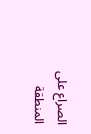الصراع على المنطقة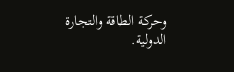وحركة الطاقة والتجارة الدولية.